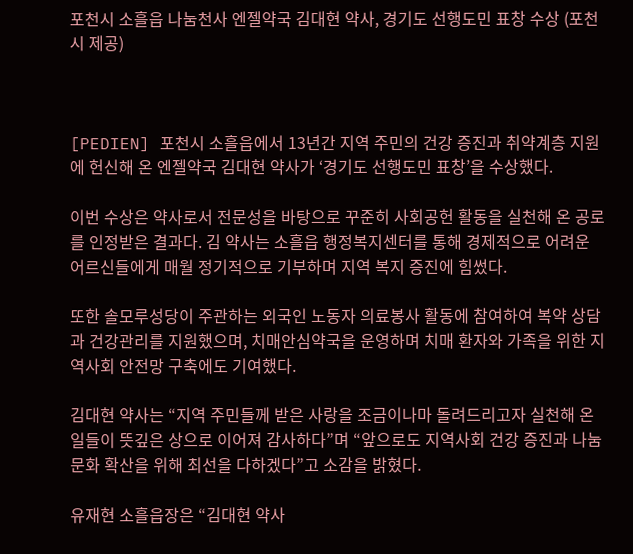포천시 소흘읍 나눔천사 엔젤약국 김대현 약사, 경기도 선행도민 표창 수상 (포천시 제공)



[PEDIEN] 포천시 소흘읍에서 13년간 지역 주민의 건강 증진과 취약계층 지원에 헌신해 온 엔젤약국 김대현 약사가 ‘경기도 선행도민 표창’을 수상했다.

이번 수상은 약사로서 전문성을 바탕으로 꾸준히 사회공헌 활동을 실천해 온 공로를 인정받은 결과다. 김 약사는 소흘읍 행정복지센터를 통해 경제적으로 어려운 어르신들에게 매월 정기적으로 기부하며 지역 복지 증진에 힘썼다.

또한 솔모루성당이 주관하는 외국인 노동자 의료봉사 활동에 참여하여 복약 상담과 건강관리를 지원했으며, 치매안심약국을 운영하며 치매 환자와 가족을 위한 지역사회 안전망 구축에도 기여했다.

김대현 약사는 “지역 주민들께 받은 사랑을 조금이나마 돌려드리고자 실천해 온 일들이 뜻깊은 상으로 이어져 감사하다”며 “앞으로도 지역사회 건강 증진과 나눔 문화 확산을 위해 최선을 다하겠다”고 소감을 밝혔다.

유재현 소흘읍장은 “김대현 약사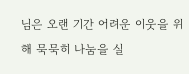님은 오랜 기간 어려운 이웃을 위해 묵묵히 나눔을 실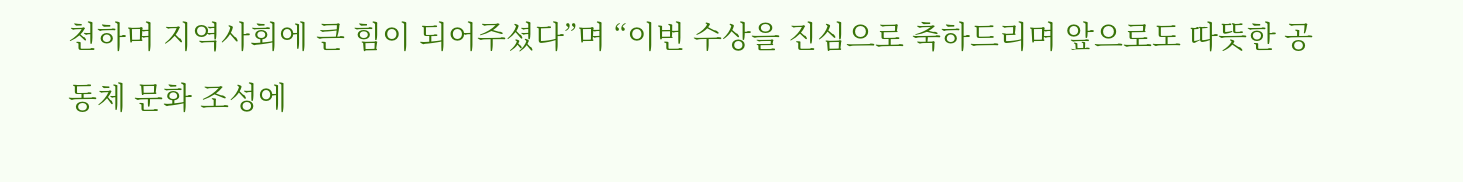천하며 지역사회에 큰 힘이 되어주셨다”며 “이번 수상을 진심으로 축하드리며 앞으로도 따뜻한 공동체 문화 조성에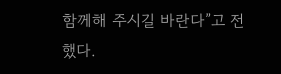함께해 주시길 바란다”고 전했다.